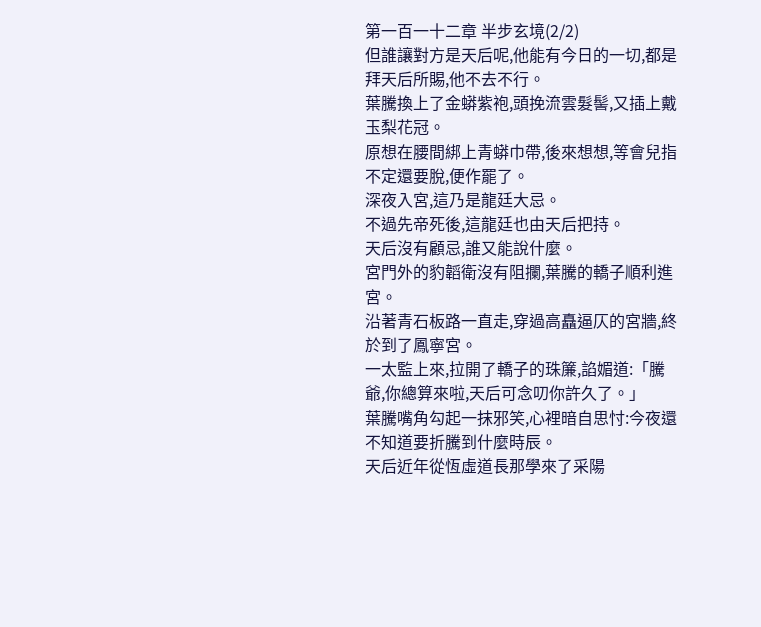第一百一十二章 半步玄境(2/2)
但誰讓對方是天后呢,他能有今日的一切,都是拜天后所賜,他不去不行。
葉騰換上了金蟒紫袍,頭挽流雲髮髻,又插上戴玉梨花冠。
原想在腰間綁上青蟒巾帶,後來想想,等會兒指不定還要脫,便作罷了。
深夜入宮,這乃是龍廷大忌。
不過先帝死後,這龍廷也由天后把持。
天后沒有顧忌,誰又能說什麼。
宮門外的豹韜衛沒有阻攔,葉騰的轎子順利進宮。
沿著青石板路一直走,穿過高矗逼仄的宮牆,終於到了鳳寧宮。
一太監上來,拉開了轎子的珠簾,諂媚道:「騰爺,你總算來啦,天后可念叨你許久了。」
葉騰嘴角勾起一抹邪笑,心裡暗自思忖:今夜還不知道要折騰到什麼時辰。
天后近年從恆虛道長那學來了采陽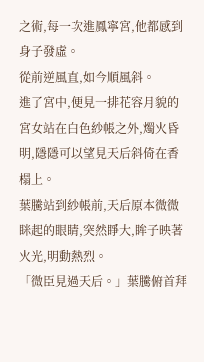之術,每一次進鳳寧宮,他都感到身子發虛。
從前逆風直,如今順風斜。
進了宮中,便見一排花容月貌的宮女站在白色紗帳之外,燭火昏明,隱隱可以望見天后斜倚在香榻上。
葉騰站到紗帳前,天后原本微微眯起的眼睛,突然睜大,眸子映著火光,明動熱烈。
「微臣見過天后。」葉騰俯首拜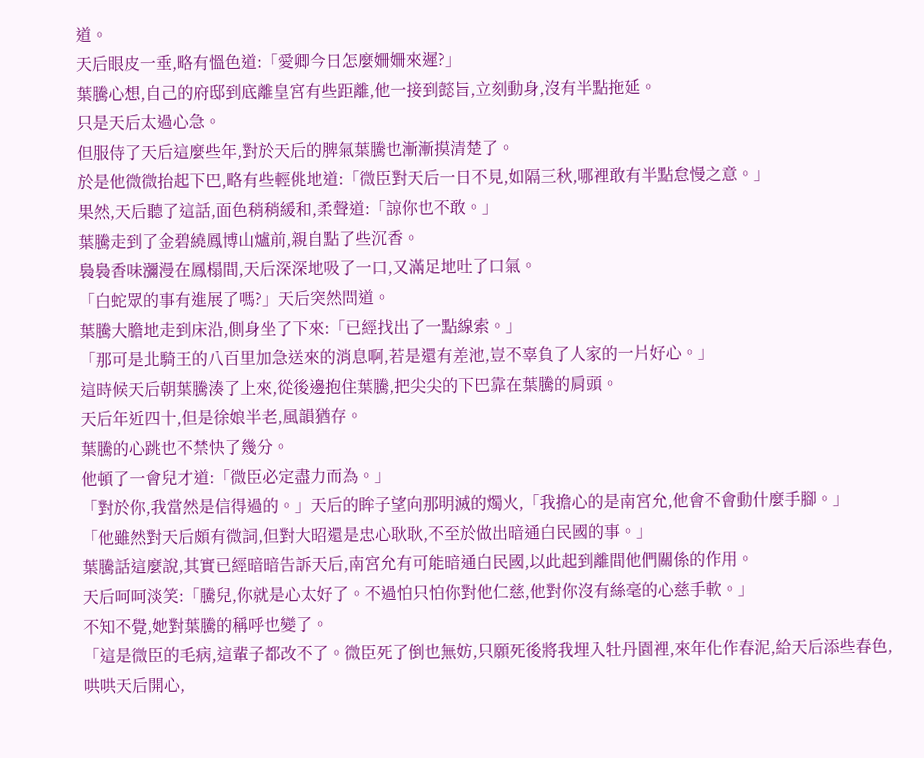道。
天后眼皮一垂,略有慍色道:「愛卿今日怎麼姍姍來遲?」
葉騰心想,自己的府邸到底離皇宮有些距離,他一接到懿旨,立刻動身,沒有半點拖延。
只是天后太過心急。
但服侍了天后這麼些年,對於天后的脾氣葉騰也漸漸摸清楚了。
於是他微微抬起下巴,略有些輕佻地道:「微臣對天后一日不見,如隔三秋,哪裡敢有半點怠慢之意。」
果然,天后聽了這話,面色稍稍緩和,柔聲道:「諒你也不敢。」
葉騰走到了金碧繞鳳博山爐前,親自點了些沉香。
裊裊香味瀰漫在鳳榻間,天后深深地吸了一口,又滿足地吐了口氣。
「白蛇眾的事有進展了嗎?」天后突然問道。
葉騰大膽地走到床沿,側身坐了下來:「已經找出了一點線索。」
「那可是北騎王的八百里加急送來的消息啊,若是還有差池,豈不辜負了人家的一片好心。」
這時候天后朝葉騰湊了上來,從後邊抱住葉騰,把尖尖的下巴靠在葉騰的肩頭。
天后年近四十,但是徐娘半老,風韻猶存。
葉騰的心跳也不禁快了幾分。
他頓了一會兒才道:「微臣必定盡力而為。」
「對於你,我當然是信得過的。」天后的眸子望向那明滅的燭火,「我擔心的是南宮允,他會不會動什麼手腳。」
「他雖然對天后頗有微詞,但對大昭還是忠心耿耿,不至於做出暗通白民國的事。」
葉騰話這麼說,其實已經暗暗告訴天后,南宮允有可能暗通白民國,以此起到離間他們關係的作用。
天后呵呵淡笑:「騰兒,你就是心太好了。不過怕只怕你對他仁慈,他對你沒有絲毫的心慈手軟。」
不知不覺,她對葉騰的稱呼也變了。
「這是微臣的毛病,這輩子都改不了。微臣死了倒也無妨,只願死後將我埋入牡丹園裡,來年化作春泥,給天后添些春色,哄哄天后開心,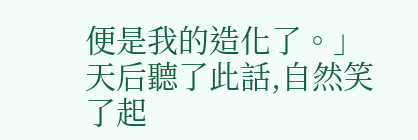便是我的造化了。」
天后聽了此話,自然笑了起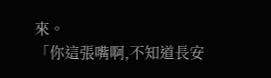來。
「你這張嘴啊,不知道長安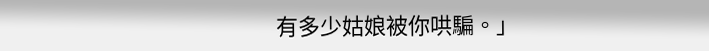有多少姑娘被你哄騙。」